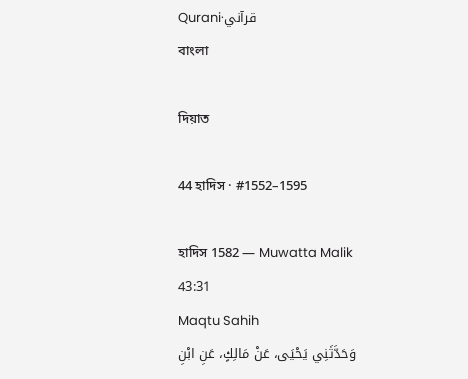Qurani·قرآني
বাংলা

দিয়াত

44 হাদিস · #1552–1595

হাদিস 1582 — Muwatta Malik 43:31
Maqtu Sahih
وَحَدَّثَنِي يَحْيَى، عَنْ مَالِكٍ، عَنِ ابْنِ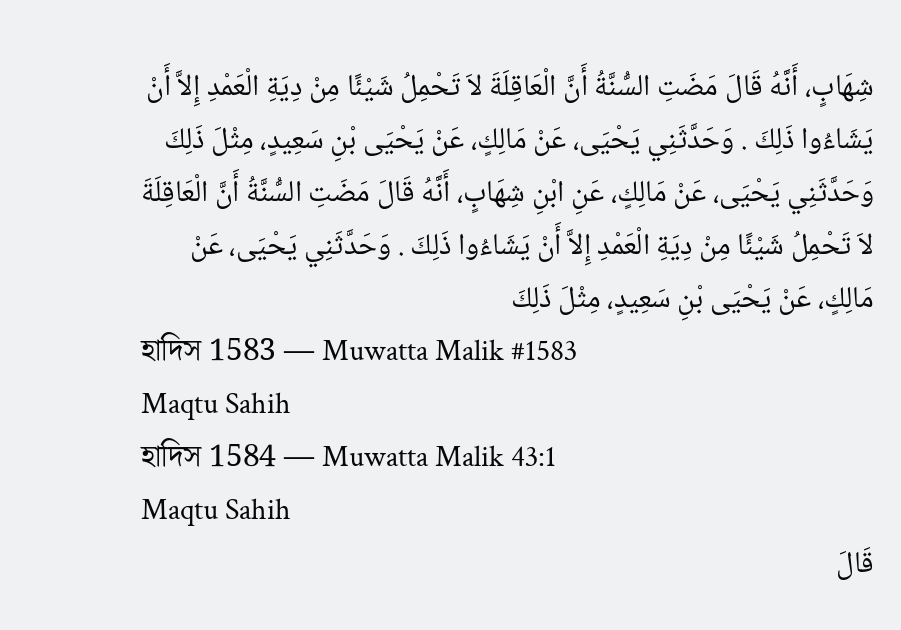شِهَابٍ، أَنَّهُ قَالَ مَضَتِ السُّنَّةُ أَنَّ الْعَاقِلَةَ لاَ تَحْمِلُ شَيْئًا مِنْ دِيَةِ الْعَمْدِ إِلاَّ أَنْ يَشَاءُوا ذَلِكَ . وَحَدَّثَنِي يَحْيَى، عَنْ مَالِكٍ، عَنْ يَحْيَى بْنِ سَعِيدٍ، مِثْلَ ذَلِكَ
وَحَدَّثَنِي يَحْيَى، عَنْ مَالِكٍ، عَنِ ابْنِ شِهَابٍ، أَنَّهُ قَالَ مَضَتِ السُّنَّةُ أَنَّ الْعَاقِلَةَ لاَ تَحْمِلُ شَيْئًا مِنْ دِيَةِ الْعَمْدِ إِلاَّ أَنْ يَشَاءُوا ذَلِكَ . وَحَدَّثَنِي يَحْيَى، عَنْ مَالِكٍ، عَنْ يَحْيَى بْنِ سَعِيدٍ، مِثْلَ ذَلِكَ
হাদিস 1583 — Muwatta Malik #1583
Maqtu Sahih
হাদিস 1584 — Muwatta Malik 43:1
Maqtu Sahih
قَالَ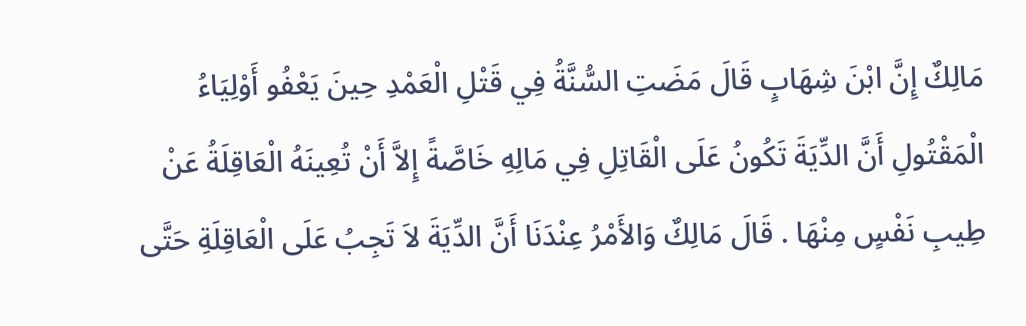مَالِكٌ إِنَّ ابْنَ شِهَابٍ قَالَ مَضَتِ السُّنَّةُ فِي قَتْلِ الْعَمْدِ حِينَ يَعْفُو أَوْلِيَاءُ الْمَقْتُولِ أَنَّ الدِّيَةَ تَكُونُ عَلَى الْقَاتِلِ فِي مَالِهِ خَاصَّةً إِلاَّ أَنْ تُعِينَهُ الْعَاقِلَةُ عَنْ طِيبِ نَفْسٍ مِنْهَا . قَالَ مَالِكٌ وَالأَمْرُ عِنْدَنَا أَنَّ الدِّيَةَ لاَ تَجِبُ عَلَى الْعَاقِلَةِ حَتَّى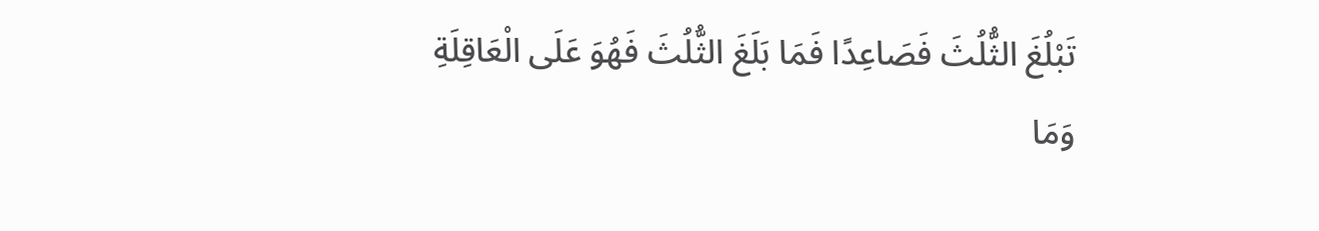تَبْلُغَ الثُّلُثَ فَصَاعِدًا فَمَا بَلَغَ الثُّلُثَ فَهُوَ عَلَى الْعَاقِلَةِ وَمَا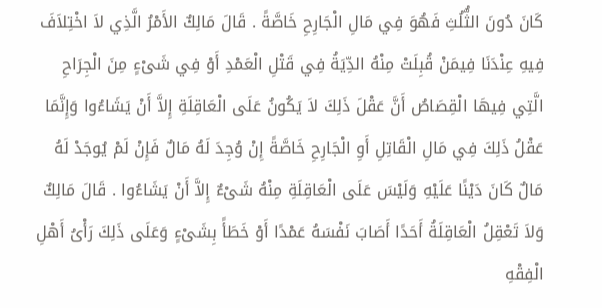كَانَ دُونَ الثُّلُثِ فَهُوَ فِي مَالِ الْجَارِحِ خَاصَّةً . قَالَ مَالِكٌ الأَمْرُ الَّذِي لاَ اخْتِلاَفَ فِيهِ عِنْدَنَا فِيمَنْ قُبِلَتْ مِنْهُ الدِّيَةُ فِي قَتْلِ الْعَمْدِ أَوْ فِي شَىْءٍ مِنَ الْجِرَاحِ الَّتِي فِيهَا الْقِصَاصُ أَنَّ عَقْلَ ذَلِكَ لاَ يَكُونُ عَلَى الْعَاقِلَةِ إِلاَّ أَنْ يَشَاءُوا وَإِنَّمَا عَقْلُ ذَلِكَ فِي مَالِ الْقَاتِلِ أَوِ الْجَارِحِ خَاصَّةً إِنْ وُجِدَ لَهُ مَالٌ فَإِنْ لَمْ يُوجَدْ لَهُ مَالٌ كَانَ دَيْنًا عَلَيْهِ وَلَيْسَ عَلَى الْعَاقِلَةِ مِنْهُ شَىْءٌ إِلاَّ أَنْ يَشَاءُوا . قَالَ مَالِكٌ وَلاَ تَعْقِلُ الْعَاقِلَةُ أَحَدًا أَصَابَ نَفْسَهُ عَمْدًا أَوْ خَطَأً بِشَىْءٍ وَعَلَى ذَلِكَ رَأْىُ أَهْلِ الْفِقْهِ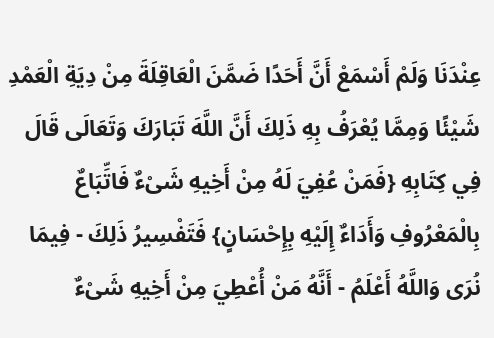عِنْدَنَا وَلَمْ أَسْمَعْ أَنَّ أَحَدًا ضَمَّنَ الْعَاقِلَةَ مِنْ دِيَةِ الْعَمْدِ شَيْئًا وَمِمَّا يُعْرَفُ بِهِ ذَلِكَ أَنَّ اللَّهَ تَبَارَكَ وَتَعَالَى قَالَ فِي كِتَابِهِ {فَمَنْ عُفِيَ لَهُ مِنْ أَخِيهِ شَىْءٌ فَاتِّبَاعٌ بِالْمَعْرُوفِ وَأَدَاءٌ إِلَيْهِ بِإِحْسَانٍ} فَتَفْسِيرُ ذَلِكَ - فِيمَا نُرَى وَاللَّهُ أَعْلَمُ - أَنَّهُ مَنْ أُعْطِيَ مِنْ أَخِيهِ شَىْءٌ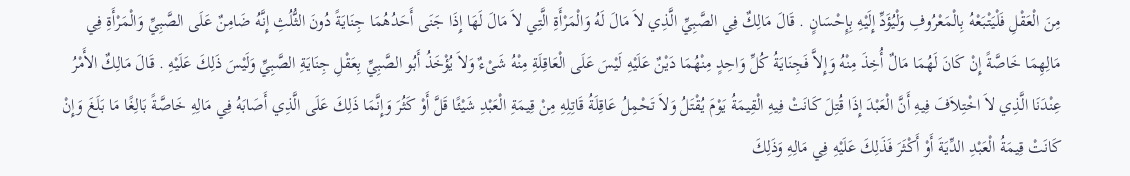مِنَ الْعَقْلِ فَلْيَتْبَعْهُ بِالْمَعْرُوفِ وَلْيُؤَدِّ إِلَيْهِ بِإِحْسَانٍ . قَالَ مَالِكٌ فِي الصَّبِيِّ الَّذِي لاَ مَالَ لَهُ وَالْمَرْأَةِ الَّتِي لاَ مَالَ لَهَا إِذَا جَنَى أَحَدُهُمَا جِنَايَةً دُونَ الثُّلُثِ إِنَّهُ ضَامِنٌ عَلَى الصَّبِيِّ وَالْمَرْأَةِ فِي مَالِهِمَا خَاصَّةً إِنْ كَانَ لَهُمَا مَالٌ أُخِذَ مِنْهُ وَإِلاَّ فَجِنَايَةُ كُلِّ وَاحِدٍ مِنْهُمَا دَيْنٌ عَلَيْهِ لَيْسَ عَلَى الْعَاقِلَةِ مِنْهُ شَىْءٌ وَلاَ يُؤْخَذُ أَبُو الصَّبِيِّ بِعَقْلِ جِنَايَةِ الصَّبِيِّ وَلَيْسَ ذَلِكَ عَلَيْهِ . قَالَ مَالِكٌ الأَمْرُ عِنْدَنَا الَّذِي لاَ اخْتِلاَفَ فِيهِ أَنَّ الْعَبْدَ إِذَا قُتِلَ كَانَتْ فِيهِ الْقِيمَةُ يَوْمَ يُقْتَلُ وَلاَ تَحْمِلُ عَاقِلَةُ قَاتِلِهِ مِنْ قِيمَةِ الْعَبْدِ شَيْئًا قَلَّ أَوْ كَثُرَ وَإِنَّمَا ذَلِكَ عَلَى الَّذِي أَصَابَهُ فِي مَالِهِ خَاصَّةً بَالِغًا مَا بَلَغَ وَإِنْ كَانَتْ قِيمَةُ الْعَبْدِ الدِّيَةَ أَوْ أَكْثَرَ فَذَلِكَ عَلَيْهِ فِي مَالِهِ وَذَلِكَ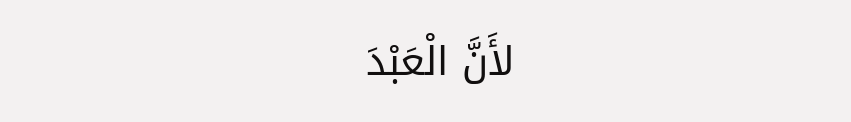لأَنَّ الْعَبْدَ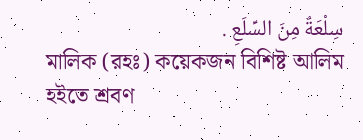سِلْعَةٌ مِنَ السِّلَعِ .
মালিক (রহঃ) কয়েকজন বিশিষ্ট আলিম হইতে শ্রবণ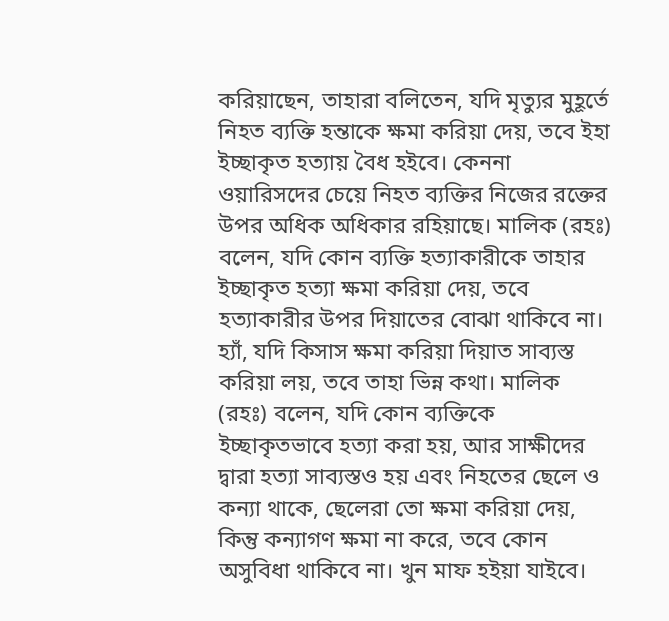করিয়াছেন, তাহারা বলিতেন, যদি মৃত্যুর মুহূর্তে নিহত ব্যক্তি হন্তাকে ক্ষমা করিয়া দেয়, তবে ইহা ইচ্ছাকৃত হত্যায় বৈধ হইবে। কেননা ওয়ারিসদের চেয়ে নিহত ব্যক্তির নিজের রক্তের উপর অধিক অধিকার রহিয়াছে। মালিক (রহঃ) বলেন, যদি কোন ব্যক্তি হত্যাকারীকে তাহার ইচ্ছাকৃত হত্যা ক্ষমা করিয়া দেয়, তবে হত্যাকারীর উপর দিয়াতের বোঝা থাকিবে না। হ্যাঁ, যদি কিসাস ক্ষমা করিয়া দিয়াত সাব্যস্ত করিয়া লয়, তবে তাহা ভিন্ন কথা। মালিক (রহঃ) বলেন, যদি কোন ব্যক্তিকে ইচ্ছাকৃতভাবে হত্যা করা হয়, আর সাক্ষীদের দ্বারা হত্যা সাব্যস্তও হয় এবং নিহতের ছেলে ও কন্যা থাকে, ছেলেরা তো ক্ষমা করিয়া দেয়, কিন্তু কন্যাগণ ক্ষমা না করে, তবে কোন অসুবিধা থাকিবে না। খুন মাফ হইয়া যাইবে।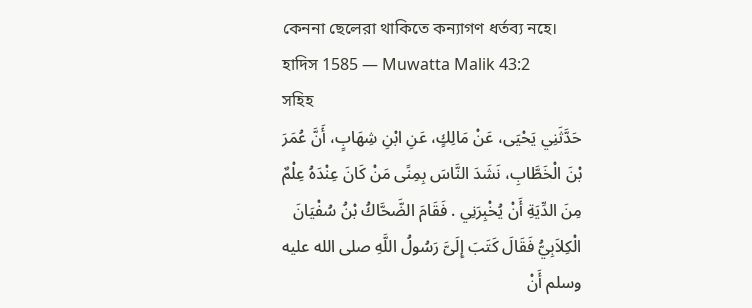কেননা ছেলেরা থাকিতে কন্যাগণ ধর্তব্য নহে।
হাদিস 1585 — Muwatta Malik 43:2
সহিহ
حَدَّثَنِي يَحْيَى، عَنْ مَالِكٍ، عَنِ ابْنِ شِهَابٍ، أَنَّ عُمَرَ بْنَ الْخَطَّابِ، نَشَدَ النَّاسَ بِمِنًى مَنْ كَانَ عِنْدَهُ عِلْمٌ مِنَ الدِّيَةِ أَنْ يُخْبِرَنِي . فَقَامَ الضَّحَّاكُ بْنُ سُفْيَانَ الْكِلاَبِيُّ فَقَالَ كَتَبَ إِلَىَّ رَسُولُ اللَّهِ صلى الله عليه وسلم أَنْ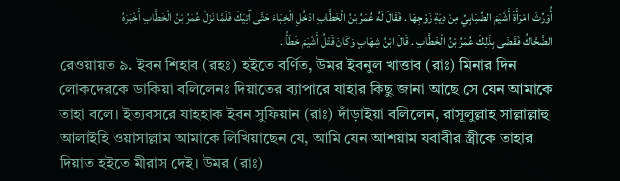أُوَرِّثَ امْرَأَةَ أَشْيَمَ الضِّبَابِيِّ مِنْ دِيَةِ زَوْجِهَا . فَقَالَ لَهُ عُمَرُ بْنُ الْخَطَّابِ ادْخُلِ الْخِبَاءَ حَتَّى آتِيَكَ فَلَمَّا نَزَلَ عُمَرُ بْنُ الْخَطَّابِ أَخْبَرَهُ الضَّحَّاكُ فَقَضَى بِذَلِكَ عُمَرُ بْنُ الْخَطَّابِ . قَالَ ابْنُ شِهَابٍ وَكَانَ قَتْلُ أَشْيَمَ خَطَأً .
রেওয়ায়ত ৯. ইবন শিহাব (রহঃ) হইতে বর্ণিত, উমর ইবনুল খাত্তাব (রাঃ) মিনার দিন লোকদেরকে ডাকিয়া বলিলেনঃ দিয়াতের ব্যাপারে যাহার কিছু জানা আছে সে যেন আমাকে তাহা বলে। ইত্যবসরে যাহহাক ইবন সুফিয়ান (রাঃ) দাঁড়াইয়া বলিলেন, রাসূলুল্লাহ সাল্লাল্লাহু আলাইহি ওয়াসাল্লাম আমাকে লিখিয়াছেন যে, আমি যেন আশয়াম যবাবীর স্ত্রীকে তাহার দিয়াত হইতে মীরাস দেই। উমর (রাঃ)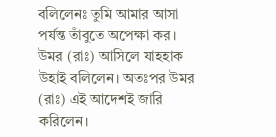বলিলেনঃ তুমি আমার আসা পর্যন্ত তাঁবুতে অপেক্ষা কর। উমর (রাঃ) আসিলে যাহহাক উহাই বলিলেন। অতঃপর উমর (রাঃ) এই আদেশই জারি করিলেন।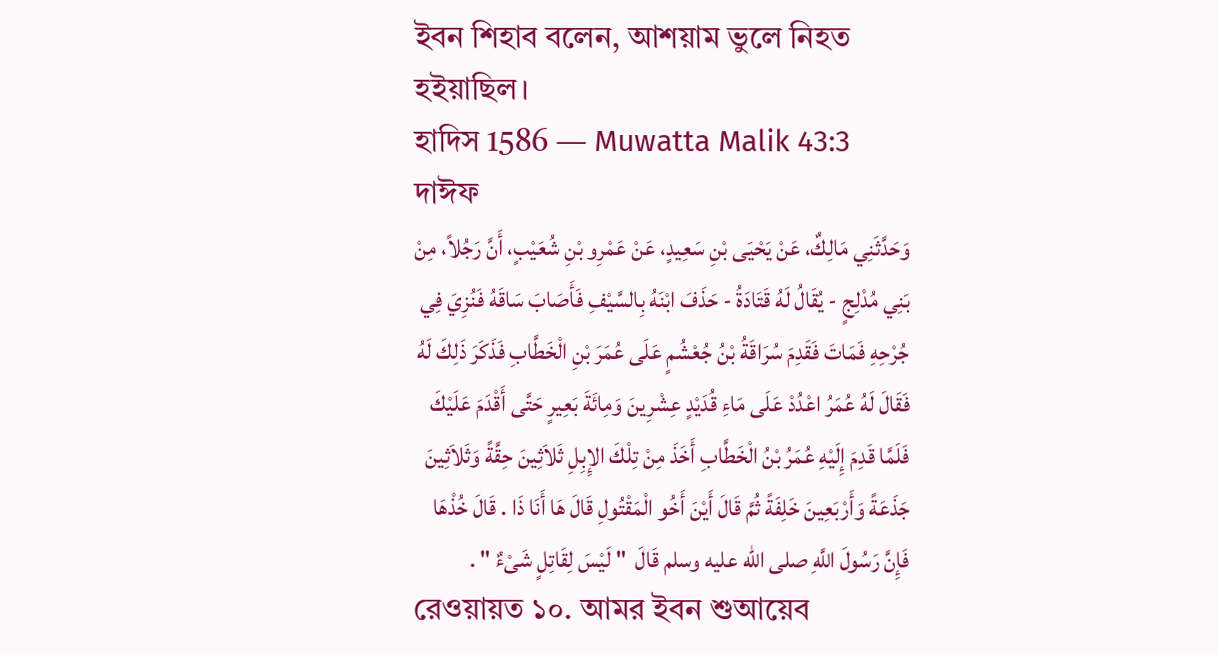ইবন শিহাব বলেন, আশয়াম ভুলে নিহত হইয়াছিল।
হাদিস 1586 — Muwatta Malik 43:3
দাঈফ
وَحَدَّثَنِي مَالِكٌ، عَنْ يَحْيَى بْنِ سَعِيدٍ، عَنْ عَمْرِو بْنِ شُعَيْبٍ، أَنَّ رَجُلاً، مِنْ بَنِي مُدْلِجٍ - يُقَالُ لَهُ قَتَادَةُ - حَذَفَ ابْنَهُ بِالسَّيْفِ فَأَصَابَ سَاقَهُ فَنُزِيَ فِي جُرْحِهِ فَمَاتَ فَقَدِمَ سُرَاقَةُ بْنُ جُعْشُمٍ عَلَى عُمَرَ بْنِ الْخَطَّابِ فَذَكَرَ ذَلِكَ لَهُ فَقَالَ لَهُ عُمَرُ اعْدُدْ عَلَى مَاءِ قُدَيْدٍ عِشْرِينَ وَمِائَةَ بَعِيرٍ حَتَّى أَقْدَمَ عَلَيْكَ فَلَمَّا قَدِمَ إِلَيْهِ عُمَرُ بْنُ الْخَطَّابِ أَخَذَ مِنْ تِلْكَ الإِبِلِ ثَلاَثِينَ حِقَّةً وَثَلاَثِينَ جَذَعَةً وَأَرْبَعِينَ خَلِفَةً ثُمَّ قَالَ أَيْنَ أَخُو الْمَقْتُولِ قَالَ هَا أَنَا ذَا . قَالَ خُذْهَا فَإِنَّ رَسُولَ اللَّهِ صلى الله عليه وسلم قَالَ  " لَيْسَ لِقَاتِلٍ شَىْءٌ " .
রেওয়ায়ত ১০. আমর ইবন শুআয়েব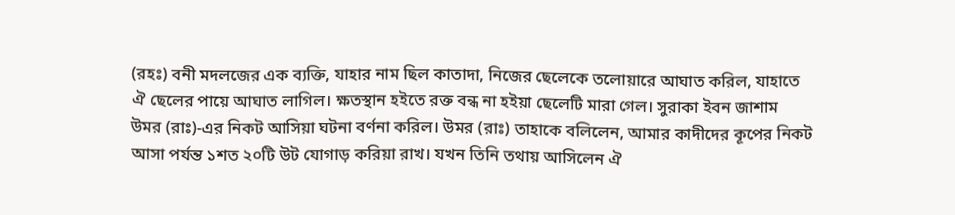(রহঃ) বনী মদলজের এক ব্যক্তি, যাহার নাম ছিল কাতাদা, নিজের ছেলেকে তলোয়ারে আঘাত করিল, যাহাতে ঐ ছেলের পায়ে আঘাত লাগিল। ক্ষতস্থান হইতে রক্ত বন্ধ না হইয়া ছেলেটি মারা গেল। সুরাকা ইবন জাশাম উমর (রাঃ)-এর নিকট আসিয়া ঘটনা বর্ণনা করিল। উমর (রাঃ) তাহাকে বলিলেন, আমার কাদীদের কূপের নিকট আসা পর্যন্ত ১শত ২০টি উট যোগাড় করিয়া রাখ। যখন তিনি তথায় আসিলেন ঐ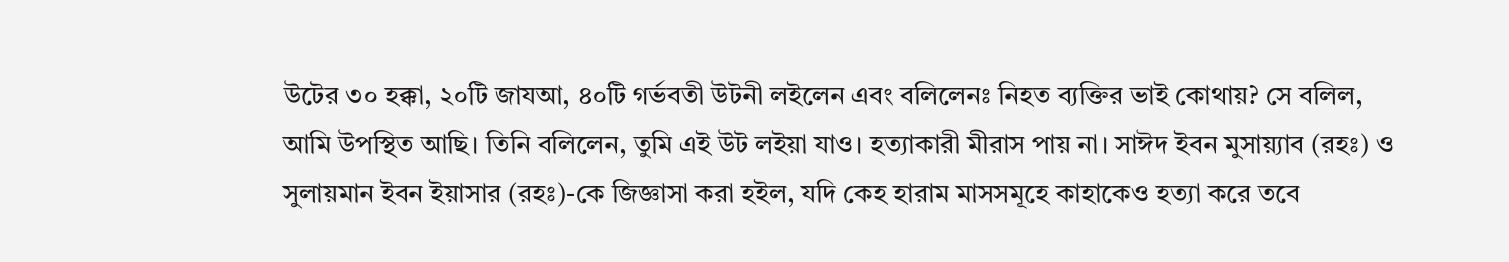উটের ৩০ হক্কা, ২০টি জাযআ, ৪০টি গর্ভবতী উটনী লইলেন এবং বলিলেনঃ নিহত ব্যক্তির ভাই কোথায়? সে বলিল, আমি উপস্থিত আছি। তিনি বলিলেন, তুমি এই উট লইয়া যাও। হত্যাকারী মীরাস পায় না। সাঈদ ইবন মুসায়্যাব (রহঃ) ও সুলায়মান ইবন ইয়াসার (রহঃ)-কে জিজ্ঞাসা করা হইল, যদি কেহ হারাম মাসসমূহে কাহাকেও হত্যা করে তবে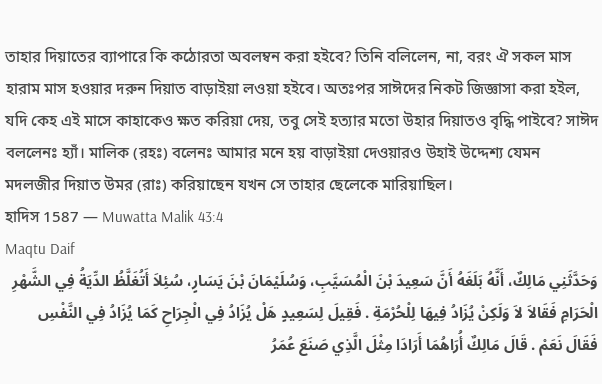তাহার দিয়াতের ব্যাপারে কি কঠোরতা অবলম্বন করা হইবে? তিনি বলিলেন, না, বরং ঐ সকল মাস হারাম মাস হওয়ার দরুন দিয়াত বাড়াইয়া লওয়া হইবে। অতঃপর সাঈদের নিকট জিজ্ঞাসা করা হইল, যদি কেহ এই মাসে কাহাকেও ক্ষত করিয়া দেয়, তবু সেই হত্যার মতো উহার দিয়াতও বৃদ্ধি পাইবে? সাঈদ বললেনঃ হ্যাঁ। মালিক (রহঃ) বলেনঃ আমার মনে হয় বাড়াইয়া দেওয়ারও উহাই উদ্দেশ্য যেমন মদলজীর দিয়াত উমর (রাঃ) করিয়াছেন যখন সে তাহার ছেলেকে মারিয়াছিল।
হাদিস 1587 — Muwatta Malik 43:4
Maqtu Daif
وَحَدَّثَنِي مَالِكٌ، أَنَّهُ بَلَغَهُ أَنَّ سَعِيدَ بْنَ الْمُسَيَّبِ، وَسُلَيْمَانَ بْنَ يَسَارٍ، سُئِلاَ أَتُغَلَّظُ الدِّيَةُ فِي الشَّهْرِ الْحَرَامِ فَقَالاَ لاَ وَلَكِنْ يُزَادُ فِيهَا لِلْحُرْمَةِ . فَقِيلَ لِسَعِيدٍ هَلْ يُزَادُ فِي الْجِرَاحِ كَمَا يُزَادُ فِي النَّفْسِ فَقَالَ نَعَمْ . قَالَ مَالِكٌ أُرَاهُمَا أَرَادَا مِثْلَ الَّذِي صَنَعَ عُمَرُ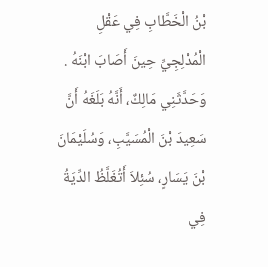بْنُ الْخَطَّابِ فِي عَقْلِ الْمُدْلِجِيِّ حِينَ أَصَابَ ابْنَهُ .
وَحَدَّثَنِي مَالِكٌ، أَنَّهُ بَلَغَهُ أَنَّ سَعِيدَ بْنَ الْمُسَيَّبِ، وَسُلَيْمَانَ بْنَ يَسَارٍ، سُئِلاَ أَتُغَلَّظُ الدِّيَةُ فِي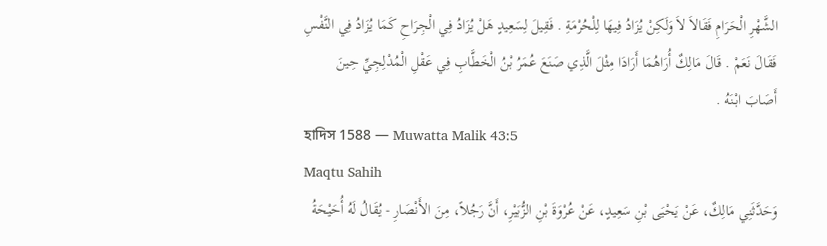الشَّهْرِ الْحَرَامِ فَقَالاَ لاَ وَلَكِنْ يُزَادُ فِيهَا لِلْحُرْمَةِ . فَقِيلَ لِسَعِيدٍ هَلْ يُزَادُ فِي الْجِرَاحِ كَمَا يُزَادُ فِي النَّفْسِ فَقَالَ نَعَمْ . قَالَ مَالِكٌ أُرَاهُمَا أَرَادَا مِثْلَ الَّذِي صَنَعَ عُمَرُ بْنُ الْخَطَّابِ فِي عَقْلِ الْمُدْلِجِيِّ حِينَ أَصَابَ ابْنَهُ .
হাদিস 1588 — Muwatta Malik 43:5
Maqtu Sahih
وَحَدَّثَنِي مَالِكٌ، عَنْ يَحْيَى بْنِ سَعِيدٍ، عَنْ عُرْوَةَ بْنِ الزُّبَيْرِ، أَنَّ رَجُلاً، مِنَ الأَنْصَارِ - يُقَالُ لَهُ أُحَيْحَةُ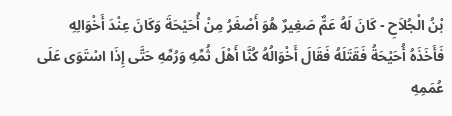بْنُ الْجُلاَحِ - كَانَ لَهُ عَمٌّ صَغِيرٌ هُوَ أَصْغَرُ مِنْ أُحَيْحَةَ وَكَانَ عِنْدَ أَخْوَالِهِ فَأَخَذَهُ أُحَيْحَةُ فَقَتَلَهُ فَقَالَ أَخْوَالُهُ كُنَّا أَهْلَ ثُمِّهِ وَرُمِّهِ حَتَّى إِذَا اسْتَوَى عَلَى عُمَمِهِ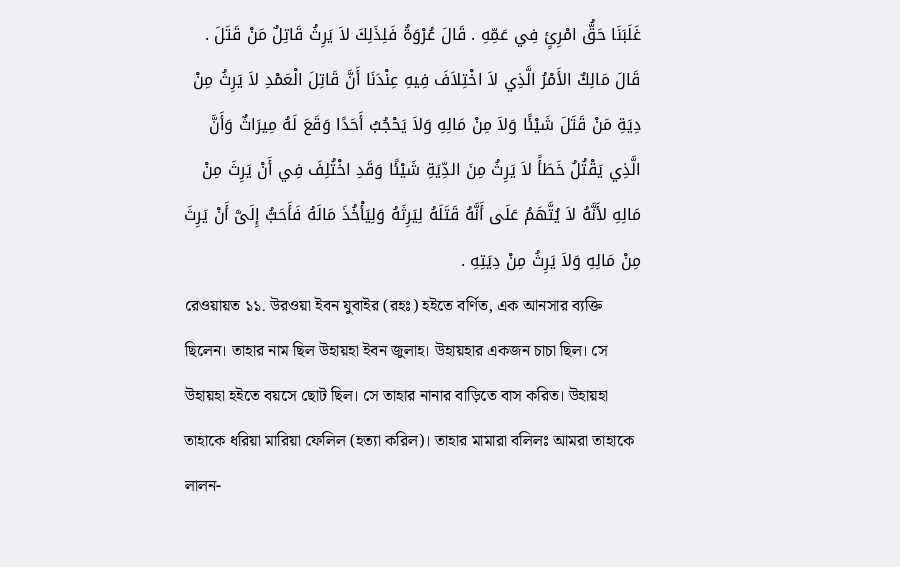غَلَبَنَا حَقُّ امْرِئٍ فِي عَمِّهِ . قَالَ عُرْوَةُ فَلِذَلِكَ لاَ يَرِثُ قَاتِلٌ مَنْ قَتَلَ . قَالَ مَالِكٌ الأَمْرُ الَّذِي لاَ اخْتِلاَفَ فِيهِ عِنْدَنَا أَنَّ قَاتِلَ الْعَمْدِ لاَ يَرِثُ مِنْ دِيَةِ مَنْ قَتَلَ شَيْئًا وَلاَ مِنْ مَالِهِ وَلاَ يَحْجُبُ أَحَدًا وَقَعَ لَهُ مِيرَاثٌ وَأَنَّ الَّذِي يَقْتُلُ خَطَأً لاَ يَرِثُ مِنَ الدِّيَةِ شَيْئًا وَقَدِ اخْتُلِفَ فِي أَنْ يَرِثَ مِنْ مَالِهِ لأَنَّهُ لاَ يُتَّهَمُ عَلَى أَنَّهُ قَتَلَهُ لِيَرِثَهُ وَلِيَأْخُذَ مَالَهُ فَأَحَبُّ إِلَىَّ أَنْ يَرِثَ مِنْ مَالِهِ وَلاَ يَرِثُ مِنْ دِيَتِهِ .
রেওয়ায়ত ১১. উরওয়া ইবন যুবাইর (রহঃ) হইতে বর্ণিত, এক আনসার ব্যক্তি ছিলেন। তাহার নাম ছিল উহায়হা ইবন জুলাহ। উহায়হার একজন চাচা ছিল। সে উহায়হা হইতে বয়সে ছোট ছিল। সে তাহার নানার বাড়িতে বাস করিত। উহায়হা তাহাকে ধরিয়া মারিয়া ফেলিল (হত্যা করিল)। তাহার মামারা বলিলঃ আমরা তাহাকে লালন-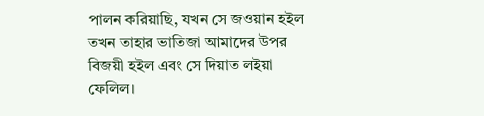পালন করিয়াছি, যখন সে জওয়ান হইল তখন তাহার ভাতিজা আমাদের উপর বিজয়ী হইল এবং সে দিয়াত লইয়া ফেলিল।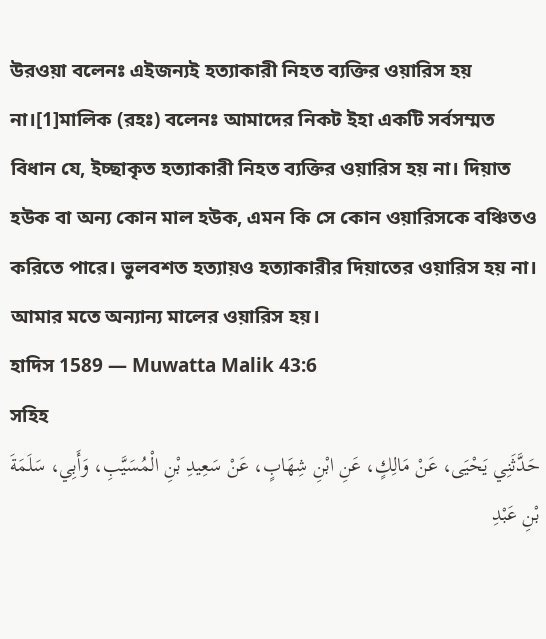উরওয়া বলেনঃ এইজন্যই হত্যাকারী নিহত ব্যক্তির ওয়ারিস হয় না।[1]মালিক (রহঃ) বলেনঃ আমাদের নিকট ইহা একটি সর্বসম্মত বিধান যে, ইচ্ছাকৃত হত্যাকারী নিহত ব্যক্তির ওয়ারিস হয় না। দিয়াত হউক বা অন্য কোন মাল হউক, এমন কি সে কোন ওয়ারিসকে বঞ্চিতও করিতে পারে। ভুলবশত হত্যায়ও হত্যাকারীর দিয়াতের ওয়ারিস হয় না। আমার মতে অন্যান্য মালের ওয়ারিস হয়।
হাদিস 1589 — Muwatta Malik 43:6
সহিহ
حَدَّثَنِي يَحْيَى، عَنْ مَالِكٍ، عَنِ ابْنِ شِهَابٍ، عَنْ سَعِيدِ بْنِ الْمُسَيَّبِ، وَأَبِي، سَلَمَةَ بْنِ عَبْدِ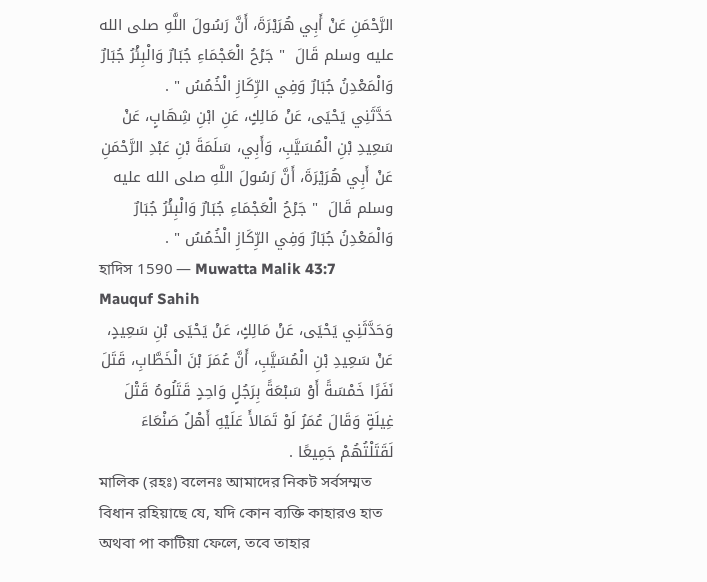الرَّحْمَنِ عَنْ أَبِي هُرَيْرَةَ، أَنَّ رَسُولَ اللَّهِ صلى الله عليه وسلم قَالَ  " جَرْحُ الْعَجْمَاءِ جُبَارٌ وَالْبِئْرُ جُبَارٌ وَالْمَعْدِنُ جُبَارٌ وَفِي الرِّكَازِ الْخُمُسُ " .
حَدَّثَنِي يَحْيَى، عَنْ مَالِكٍ، عَنِ ابْنِ شِهَابٍ، عَنْ سَعِيدِ بْنِ الْمُسَيَّبِ، وَأَبِي، سَلَمَةَ بْنِ عَبْدِ الرَّحْمَنِ عَنْ أَبِي هُرَيْرَةَ، أَنَّ رَسُولَ اللَّهِ صلى الله عليه وسلم قَالَ  " جَرْحُ الْعَجْمَاءِ جُبَارٌ وَالْبِئْرُ جُبَارٌ وَالْمَعْدِنُ جُبَارٌ وَفِي الرِّكَازِ الْخُمُسُ " .
হাদিস 1590 — Muwatta Malik 43:7
Mauquf Sahih
وَحَدَّثَنِي يَحْيَى، عَنْ مَالِكٍ، عَنْ يَحْيَى بْنِ سَعِيدٍ، عَنْ سَعِيدِ بْنِ الْمُسَيَّبِ، أَنَّ عُمَرَ بْنَ الْخَطَّابِ، قَتَلَ نَفَرًا خَمْسَةً أَوْ سَبْعَةً بِرَجُلٍ وَاحِدٍ قَتَلُوهُ قَتْلَ غِيلَةٍ وَقَالَ عُمَرُ لَوْ تَمَالأَ عَلَيْهِ أَهْلُ صَنْعَاءَ لَقَتَلْتُهُمْ جَمِيعًا .
মালিক (রহঃ) বলেনঃ আমাদের নিকট সর্বসম্মত বিধান রহিয়াছে যে, যদি কোন ব্যক্তি কাহারও হাত অথবা পা কাটিয়া ফেলে, তবে তাহার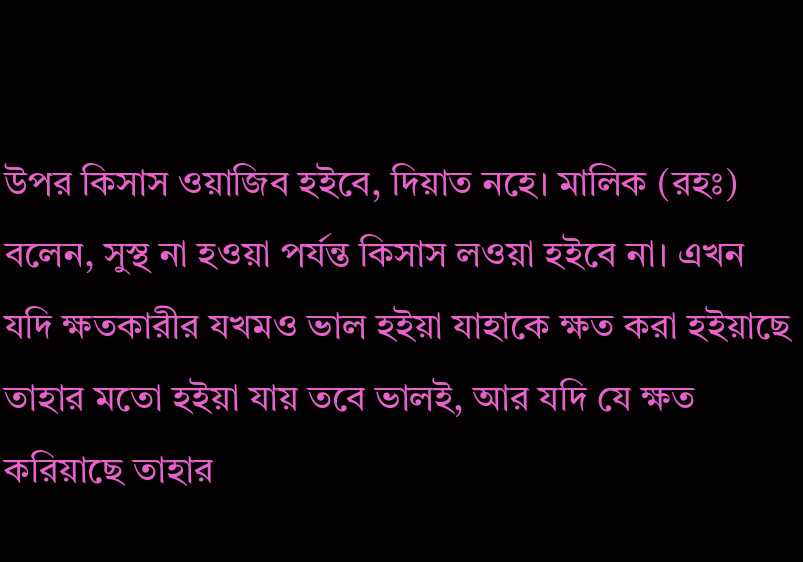উপর কিসাস ওয়াজিব হইবে, দিয়াত নহে। মালিক (রহঃ) বলেন, সুস্থ না হওয়া পর্যন্ত কিসাস লওয়া হইবে না। এখন যদি ক্ষতকারীর যখমও ভাল হইয়া যাহাকে ক্ষত করা হইয়াছে তাহার মতো হইয়া যায় তবে ভালই, আর যদি যে ক্ষত করিয়াছে তাহার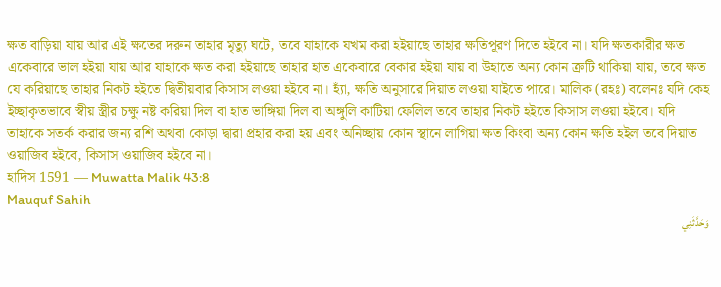ক্ষত বাড়িয়া যায় আর এই ক্ষতের দরুন তাহার মৃত্যু ঘটে, তবে যাহাকে যখম করা হইয়াছে তাহার ক্ষতিপূরণ দিতে হইবে না। যদি ক্ষতকারীর ক্ষত একেবারে ভাল হইয়া যায় আর যাহাকে ক্ষত করা হইয়াছে তাহার হাত একেবারে বেকার হইয়া যায় বা উহাতে অন্য কোন ক্রটি থাকিয়া যায়, তবে ক্ষত যে করিয়াছে তাহার নিকট হইতে দ্বিতীয়বার কিসাস লওয়া হইবে না। হ্যাঁ, ক্ষতি অনুসারে দিয়াত লওয়া যাইতে পারে। মালিক (রহঃ) বলেনঃ যদি কেহ ইচ্ছাকৃতভাবে স্বীয় স্ত্রীর চক্ষু নষ্ট করিয়া দিল বা হাত ভাঙ্গিয়া দিল বা অঙ্গুলি কাটিয়া ফেলিল তবে তাহার নিকট হইতে কিসাস লওয়া হইবে। যদি তাহাকে সতর্ক করার জন্য রশি অথবা কোড়া দ্বারা প্রহার করা হয় এবং অনিচ্ছায় কোন স্থানে লাগিয়া ক্ষত কিংবা অন্য কোন ক্ষতি হইল তবে দিয়াত ওয়াজিব হইবে, কিসাস ওয়াজিব হইবে না।
হাদিস 1591 — Muwatta Malik 43:8
Mauquf Sahih
وَحَدَّثَنِي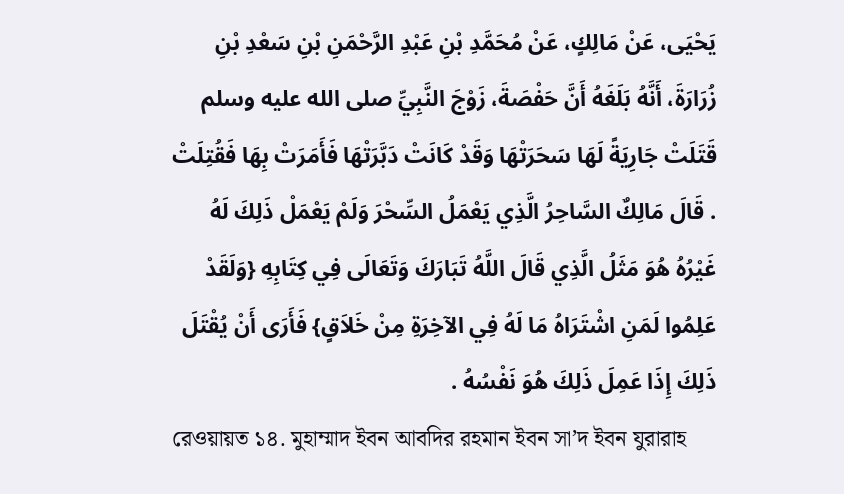يَحْيَى، عَنْ مَالِكٍ، عَنْ مُحَمَّدِ بْنِ عَبْدِ الرَّحْمَنِ بْنِ سَعْدِ بْنِ زُرَارَةَ، أَنَّهُ بَلَغَهُ أَنَّ حَفْصَةَ، زَوْجَ النَّبِيِّ صلى الله عليه وسلم قَتَلَتْ جَارِيَةً لَهَا سَحَرَتْهَا وَقَدْ كَانَتْ دَبَّرَتْهَا فَأَمَرَتْ بِهَا فَقُتِلَتْ . قَالَ مَالِكٌ السَّاحِرُ الَّذِي يَعْمَلُ السِّحْرَ وَلَمْ يَعْمَلْ ذَلِكَ لَهُ غَيْرُهُ هُوَ مَثَلُ الَّذِي قَالَ اللَّهُ تَبَارَكَ وَتَعَالَى فِي كِتَابِهِ {وَلَقَدْ عَلِمُوا لَمَنِ اشْتَرَاهُ مَا لَهُ فِي الآخِرَةِ مِنْ خَلاَقٍ} فَأَرَى أَنْ يُقْتَلَ ذَلِكَ إِذَا عَمِلَ ذَلِكَ هُوَ نَفْسُهُ .
রেওয়ায়ত ১৪. মুহাম্মাদ ইবন আবদির রহমান ইবন সা’দ ইবন যুরারাহ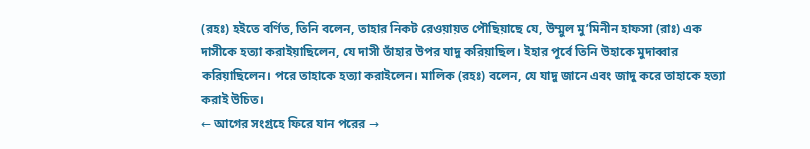(রহঃ) হইতে বর্ণিত, তিনি বলেন, তাহার নিকট রেওয়ায়ত পৌছিয়াছে যে, উম্মুল মু’মিনীন হাফসা (রাঃ) এক দাসীকে হত্যা করাইয়াছিলেন, যে দাসী তাঁহার উপর যাদু করিয়াছিল। ইহার পূর্বে তিনি উহাকে মুদাব্বার করিয়াছিলেন। পরে তাহাকে হত্যা করাইলেন। মালিক (রহঃ) বলেন, যে যাদু জানে এবং জাদু করে তাহাকে হত্যা করাই উচিত।
← আগের সংগ্রহে ফিরে যান পরের →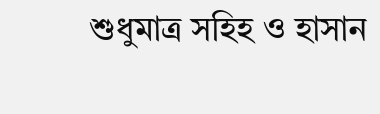শুধুমাত্র সহিহ ও হাসান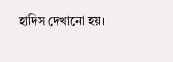হাদিস দেখানো হয়।